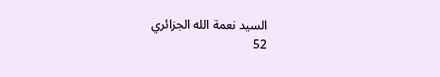السيد نعمة الله الجزائري
52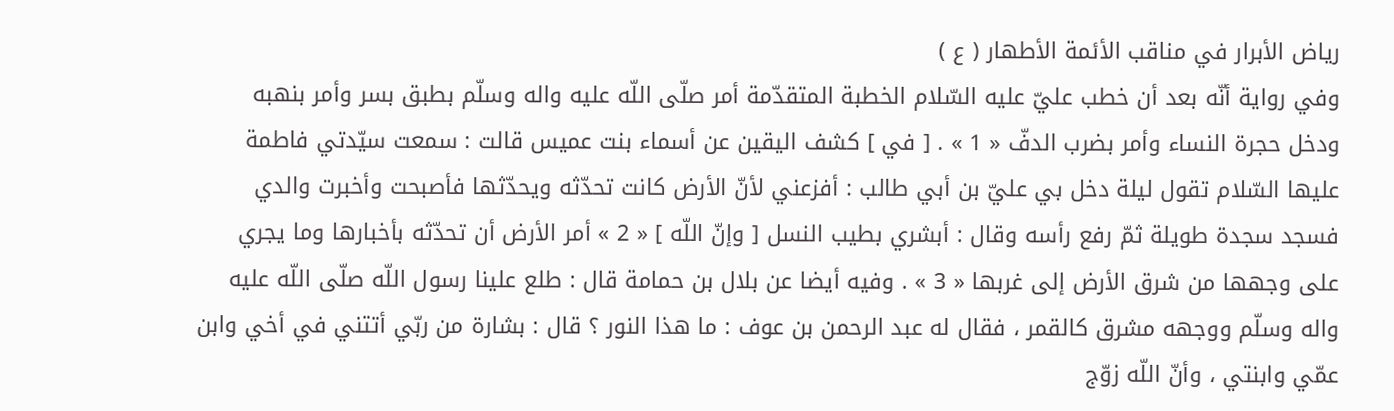رياض الأبرار في مناقب الأئمة الأطهار ( ع )
وفي رواية أنّه بعد أن خطب عليّ عليه السّلام الخطبة المتقدّمة أمر صلّى اللّه عليه واله وسلّم بطبق بسر وأمر بنهبه ودخل حجرة النساء وأمر بضرب الدفّ « 1 » . [ في ] كشف اليقين عن أسماء بنت عميس قالت : سمعت سيّدتي فاطمة عليها السّلام تقول ليلة دخل بي عليّ بن أبي طالب : أفزعني لأنّ الأرض كانت تحدّثه ويحدّثها فأصبحت وأخبرت والدي فسجد سجدة طويلة ثمّ رفع رأسه وقال : أبشري بطيب النسل [ وإنّ اللّه ] « 2 » أمر الأرض أن تحدّثه بأخبارها وما يجري على وجهها من شرق الأرض إلى غربها « 3 » . وفيه أيضا عن بلال بن حمامة قال : طلع علينا رسول اللّه صلّى اللّه عليه واله وسلّم ووجهه مشرق كالقمر ، فقال له عبد الرحمن بن عوف : ما هذا النور ؟ قال : بشارة من ربّي أتتني في أخي وابن عمّي وابنتي ، وأنّ اللّه زوّج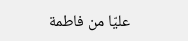عليّا من فاطمة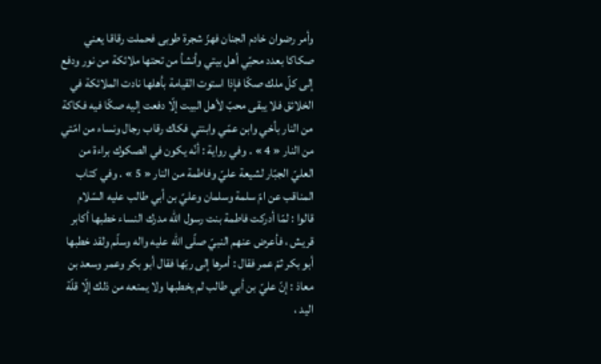وأمر رضوان خادم الجنان فهزّ شجرة طوبى فحملت رقاقا يعني صكاكا بعدد محبّي أهل بيتي وأنشأ من تحتها ملائكة من نور ودفع إلى كلّ ملك صكّا فإذا استوت القيامة بأهلها نادت الملائكة في الخلائق فلا يبقى محبّ لأهل البيت إلّا دفعت إليه صكّا فيه فكاكة من النار بأخي وابن عمّي وابنتي فكاك رقاب رجال ونساء من امّتي من النار « 4 » . وفي رواية : أنّه يكون في الصكوك براءة من العليّ الجبّار لشيعة عليّ وفاطمة من النار « 5 » . وفي كتاب المناقب عن امّ سلمة وسلمان وعليّ بن أبي طالب عليه السّلام قالوا : لمّا أدركت فاطمة بنت رسول اللّه مدرك النساء خطبها أكابر قريش ، فأعرض عنهم النبيّ صلّى اللّه عليه واله وسلّم ولقد خطبها أبو بكر ثمّ عمر فقال : أمرها إلى ربّها فقال أبو بكر وعمر وسعد بن معاذ : إنّ عليّ بن أبي طالب لم يخطبها ولا يمنعه من ذلك إلّا قلّة اليد ،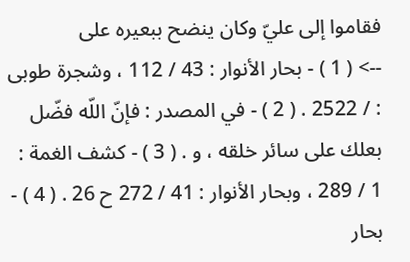فقاموا إلى عليّ وكان ينضح ببعيره على
--> ( 1 ) - بحار الأنوار : 43 / 112 ، وشجرة طوبى : / 2522 . ( 2 ) - في المصدر : فإنّ اللّه فضّل بعلك على سائر خلقه ، و . ( 3 ) - كشف الغمة : 1 / 289 ، وبحار الأنوار : 41 / 272 ح 26 . ( 4 ) - بحار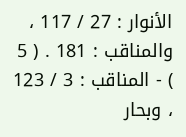الأنوار : 27 / 117 ، والمناقب : 181 . ( 5 ) - المناقب : 3 / 123 ، وبحار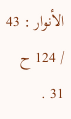الأنوار : 43 / 124 ح 31 .